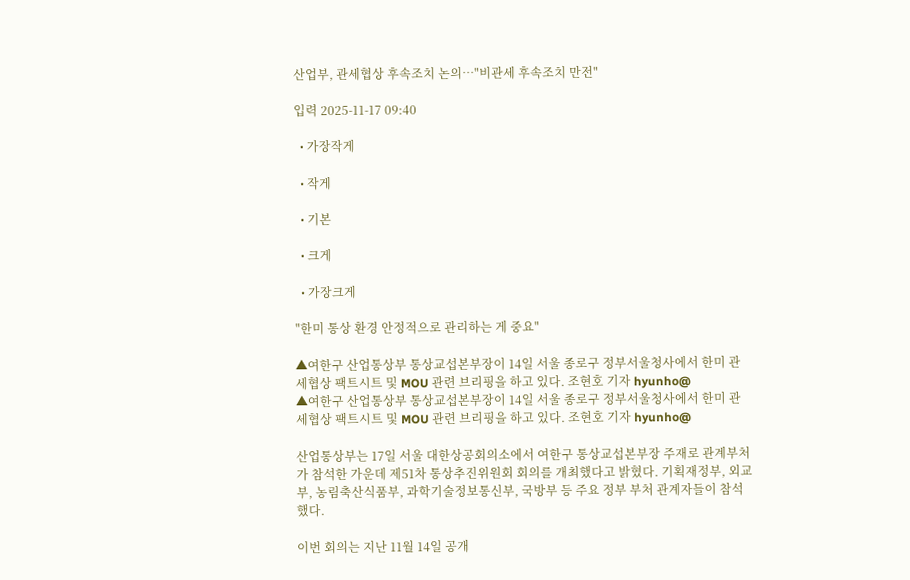산업부, 관세협상 후속조치 논의…"비관세 후속조치 만전"

입력 2025-11-17 09:40

  • 가장작게

  • 작게

  • 기본

  • 크게

  • 가장크게

"한미 통상 환경 안정적으로 관리하는 게 중요"

▲여한구 산업통상부 통상교섭본부장이 14일 서울 종로구 정부서울청사에서 한미 관세협상 팩트시트 및 MOU 관련 브리핑을 하고 있다. 조현호 기자 hyunho@
▲여한구 산업통상부 통상교섭본부장이 14일 서울 종로구 정부서울청사에서 한미 관세협상 팩트시트 및 MOU 관련 브리핑을 하고 있다. 조현호 기자 hyunho@

산업통상부는 17일 서울 대한상공회의소에서 여한구 통상교섭본부장 주재로 관계부처가 참석한 가운데 제51차 통상추진위원회 회의를 개최했다고 밝혔다. 기획재정부, 외교부, 농림축산식품부, 과학기술정보통신부, 국방부 등 주요 정부 부처 관계자들이 참석했다.

이번 회의는 지난 11월 14일 공개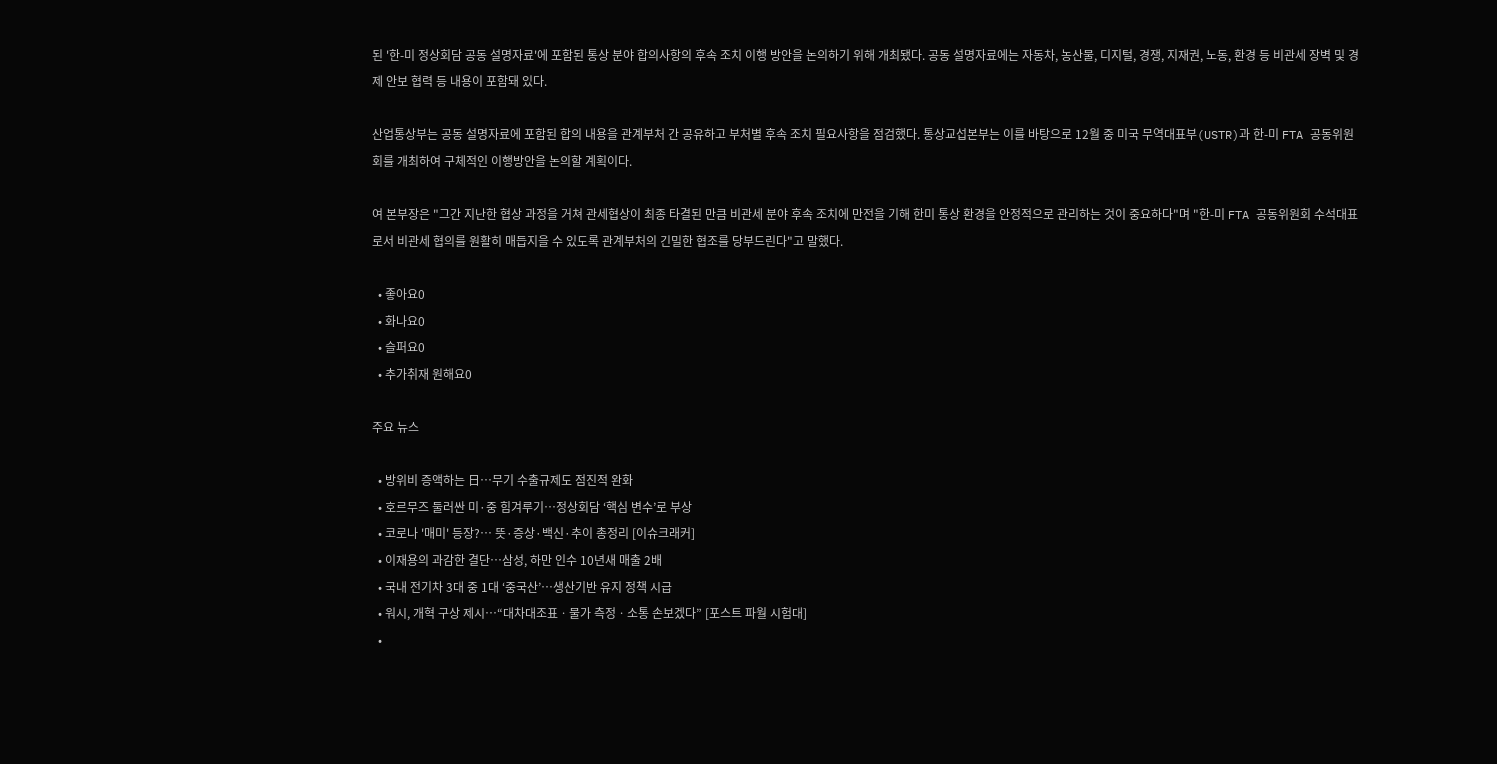된 '한-미 정상회담 공동 설명자료'에 포함된 통상 분야 합의사항의 후속 조치 이행 방안을 논의하기 위해 개최됐다. 공동 설명자료에는 자동차, 농산물, 디지털, 경쟁, 지재권, 노동, 환경 등 비관세 장벽 및 경제 안보 협력 등 내용이 포함돼 있다.

산업통상부는 공동 설명자료에 포함된 합의 내용을 관계부처 간 공유하고 부처별 후속 조치 필요사항을 점검했다. 통상교섭본부는 이를 바탕으로 12월 중 미국 무역대표부(USTR)과 한-미 FTA 공동위원회를 개최하여 구체적인 이행방안을 논의할 계획이다.

여 본부장은 "그간 지난한 협상 과정을 거쳐 관세협상이 최종 타결된 만큼 비관세 분야 후속 조치에 만전을 기해 한미 통상 환경을 안정적으로 관리하는 것이 중요하다"며 "한-미 FTA 공동위원회 수석대표로서 비관세 협의를 원활히 매듭지을 수 있도록 관계부처의 긴밀한 협조를 당부드린다"고 말했다.

  • 좋아요0
  • 화나요0
  • 슬퍼요0
  • 추가취재 원해요0

주요 뉴스

  • 방위비 증액하는 日⋯무기 수출규제도 점진적 완화
  • 호르무즈 둘러싼 미·중 힘겨루기…정상회담 ‘핵심 변수’로 부상
  • 코로나 '매미' 등장?… 뜻·증상·백신·추이 총정리 [이슈크래커]
  • 이재용의 과감한 결단…삼성, 하만 인수 10년새 매출 2배
  • 국내 전기차 3대 중 1대 ‘중국산’…생산기반 유지 정책 시급
  • 워시, 개혁 구상 제시⋯“대차대조표ㆍ물가 측정ㆍ소통 손보겠다” [포스트 파월 시험대]
  •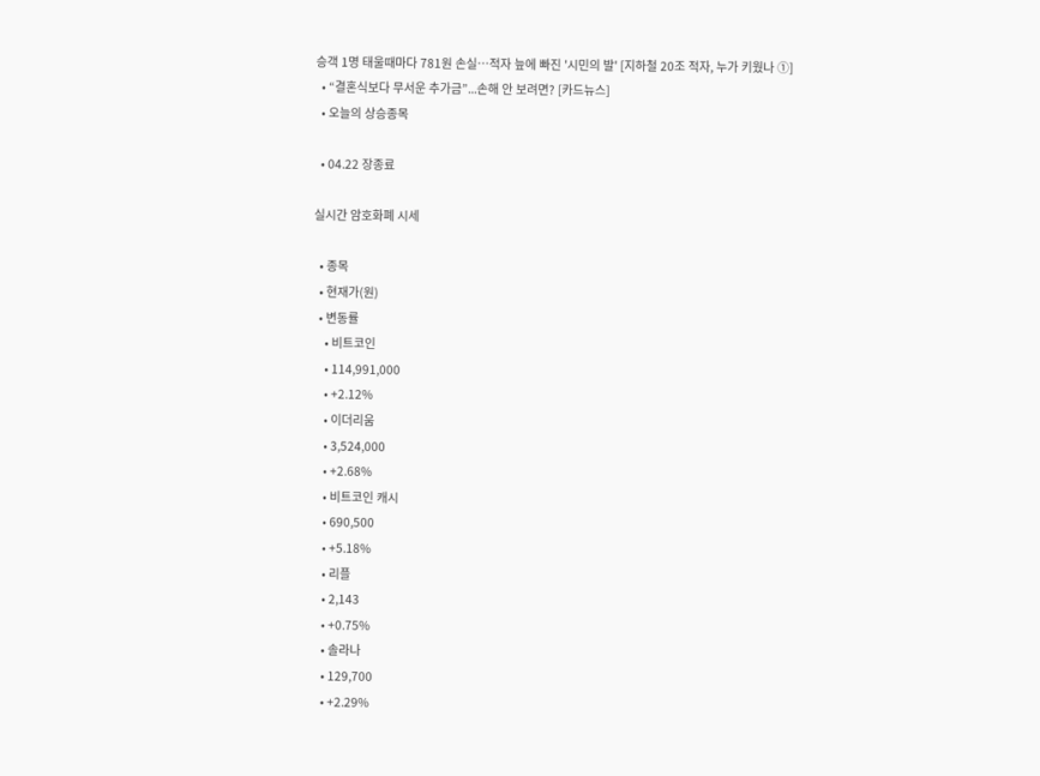승객 1명 태울때마다 781원 손실…적자 늪에 빠진 '시민의 발' [지하철 20조 적자, 누가 키웠나 ①]
  • “결혼식보다 무서운 추가금”...손해 안 보려면? [카드뉴스]
  • 오늘의 상승종목

  • 04.22 장종료

실시간 암호화폐 시세

  • 종목
  • 현재가(원)
  • 변동률
    • 비트코인
    • 114,991,000
    • +2.12%
    • 이더리움
    • 3,524,000
    • +2.68%
    • 비트코인 캐시
    • 690,500
    • +5.18%
    • 리플
    • 2,143
    • +0.75%
    • 솔라나
    • 129,700
    • +2.29%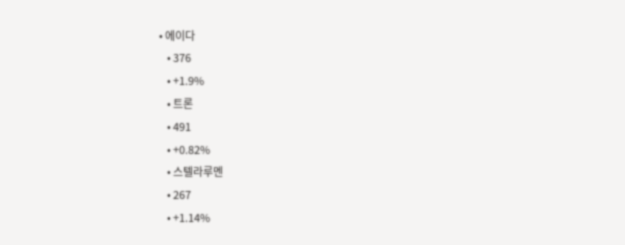• 에이다
    • 376
    • +1.9%
    • 트론
    • 491
    • +0.82%
    • 스텔라루멘
    • 267
    • +1.14%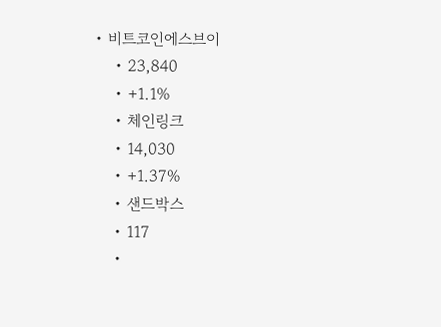• 비트코인에스브이
    • 23,840
    • +1.1%
    • 체인링크
    • 14,030
    • +1.37%
    • 샌드박스
    • 117
    •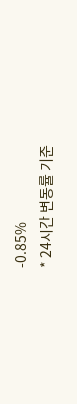-0.85%
* 24시간 변동률 기준